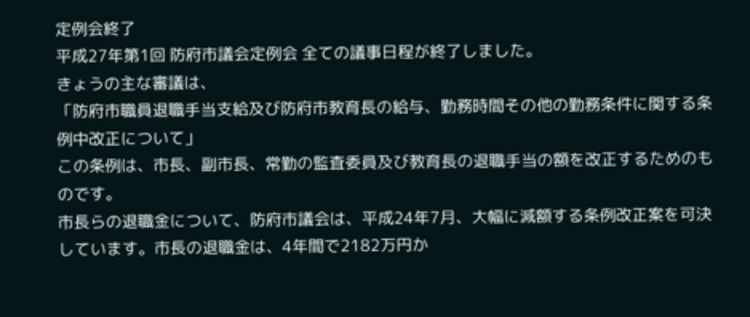定例会終了
平成27年第1回 防府市議会定例会 全ての議事日程が終了しました。
きょうの主な審議は、
「防府市職員退職手当支給及び防府市教育長の給与、勤務時間その他の勤務条件に関する条例中改正について」
この条例は、市長、副市長、常勤の監査委員及び教育長の退職手当の額を改正するためのものです。
市長らの退職金について、防府市議会は、平成24年7月、大幅に減額する条例改正案を可決しています。市長の退職金は、4年間で2182万円か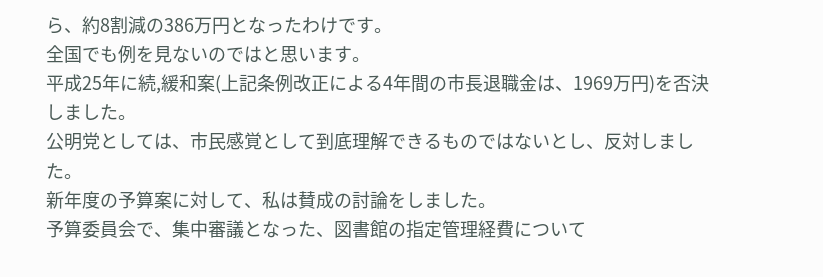ら、約8割減の386万円となったわけです。
全国でも例を見ないのではと思います。
平成25年に続,緩和案(上記条例改正による4年間の市長退職金は、1969万円)を否決しました。
公明党としては、市民感覚として到底理解できるものではないとし、反対しました。
新年度の予算案に対して、私は賛成の討論をしました。
予算委員会で、集中審議となった、図書館の指定管理経費について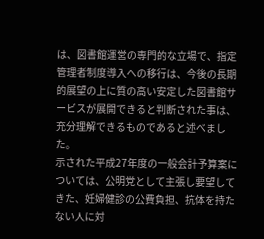は、図書館運営の専門的な立場で、指定管理者制度導入への移行は、今後の長期的展望の上に質の高い安定した図書館サービスが展開できると判断された事は、充分理解できるものであると述べました。
示された平成27年度の一般会計予算案については、公明党として主張し要望してきた、妊婦健診の公費負担、抗体を持たない人に対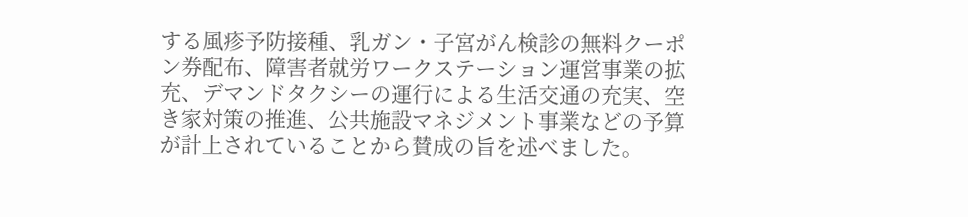する風疹予防接種、乳ガン・子宮がん検診の無料クーポン券配布、障害者就労ワークステーション運営事業の拡充、デマンドタクシーの運行による生活交通の充実、空き家対策の推進、公共施設マネジメント事業などの予算が計上されていることから賛成の旨を述べました。